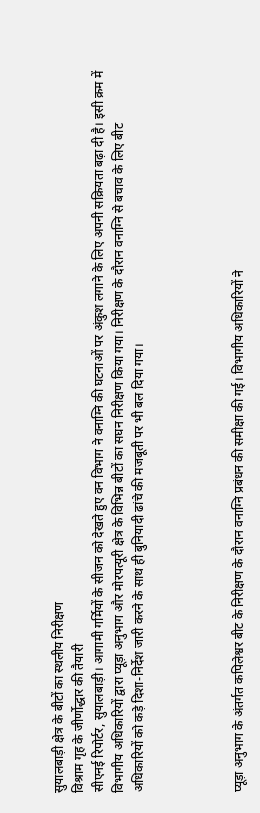सुयालबाड़ी क्षेत्र के बीटों का स्थलीय निरीक्षण
विश्राम गृह के जीर्णोद्धार की तैयारी
सीएनई रिपोर्टर, सुयालबाड़ी। आगामी गर्मियों के सीजन को देखते हुए वन विभाग ने वनाग्नि की घटनाओं पर अंकुश लगाने के लिए अपनी सक्रियता बढ़ा दी है। इसी क्रम में विभागीय अधिकारियों द्वारा प्यूड़ा अनुभाग और मोरपत्यूरी क्षेत्र के विभिन्न बीटों का सघन निरीक्षण किया गया। निरीक्षण के दौरान वनाग्नि से बचाव के लिए बीट अधिकारियों को कड़े दिशा-निर्देश जारी करने के साथ ही बुनियादी ढांचे की मजबूती पर भी बल दिया गया।




प्यूड़ा अनुभाग के अंतर्गत कपिलेश्वर बीट के निरीक्षण के दौरान वनाग्नि प्रबंधन की समीक्षा की गई। विभागीय अधिकारियों ने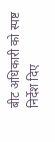बीट अधिकारी को स्पष्ट निर्देश दिए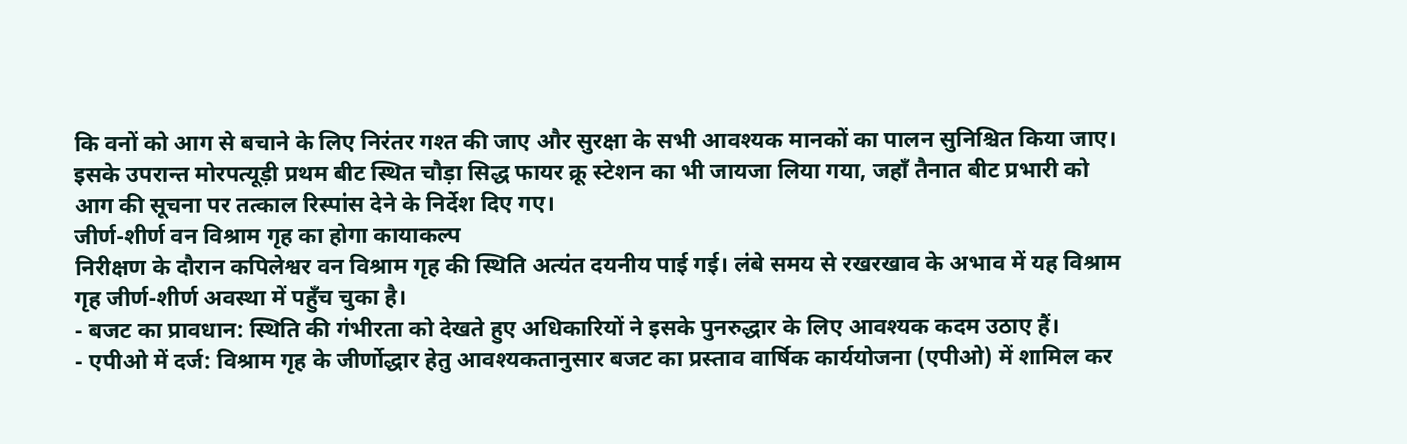कि वनों को आग से बचाने के लिए निरंतर गश्त की जाए और सुरक्षा के सभी आवश्यक मानकों का पालन सुनिश्चित किया जाए। इसके उपरान्त मोरपत्यूड़ी प्रथम बीट स्थित चौड़ा सिद्ध फायर क्रू स्टेशन का भी जायजा लिया गया, जहाँ तैनात बीट प्रभारी को आग की सूचना पर तत्काल रिस्पांस देने के निर्देश दिए गए।
जीर्ण-शीर्ण वन विश्राम गृह का होगा कायाकल्प
निरीक्षण के दौरान कपिलेश्वर वन विश्राम गृह की स्थिति अत्यंत दयनीय पाई गई। लंबे समय से रखरखाव के अभाव में यह विश्राम गृह जीर्ण-शीर्ण अवस्था में पहुँच चुका है।
- बजट का प्रावधान: स्थिति की गंभीरता को देखते हुए अधिकारियों ने इसके पुनरुद्धार के लिए आवश्यक कदम उठाए हैं।
- एपीओ में दर्ज: विश्राम गृह के जीर्णोद्धार हेतु आवश्यकतानुसार बजट का प्रस्ताव वार्षिक कार्ययोजना (एपीओ) में शामिल कर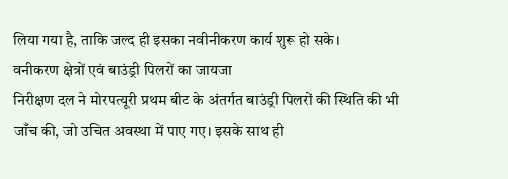लिया गया है, ताकि जल्द ही इसका नवीनीकरण कार्य शुरू हो सके।
वनीकरण क्षेत्रों एवं बाउंड्री पिलरों का जायजा
निरीक्षण दल ने मोरपत्यूरी प्रथम बीट के अंतर्गत बाउंड्री पिलरों की स्थिति की भी जाँच की, जो उचित अवस्था में पाए गए। इसके साथ ही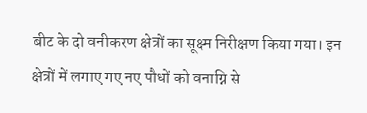बीट के दो वनीकरण क्षेत्रों का सूक्ष्म निरीक्षण किया गया। इन क्षेत्रों में लगाए गए नए पौधों को वनाग्नि से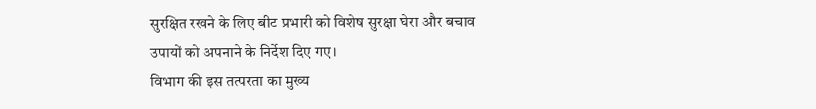सुरक्षित रखने के लिए बीट प्रभारी को विशेष सुरक्षा घेरा और बचाव उपायों को अपनाने के निर्देश दिए गए।
विभाग की इस तत्परता का मुख्य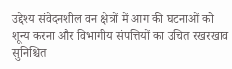उद्देश्य संवेदनशील वन क्षेत्रों में आग की घटनाओं को शून्य करना और विभागीय संपत्तियों का उचित रखरखाव सुनिश्चित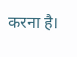करना है।